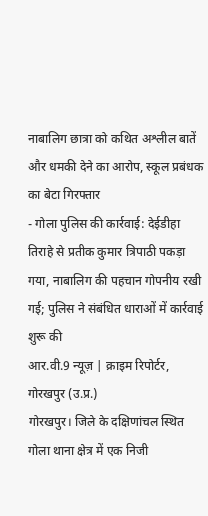नाबालिग छात्रा को कथित अश्लील बातें और धमकी देने का आरोप, स्कूल प्रबंधक का बेटा गिरफ्तार
- गोला पुलिस की कार्रवाई: देईडीहा तिराहे से प्रतीक कुमार त्रिपाठी पकड़ा गया, नाबालिग की पहचान गोपनीय रखी गई; पुलिस ने संबंधित धाराओं में कार्रवाई शुरू की
आर.वी.9 न्यूज़ | क्राइम रिपोर्टर, गोरखपुर (उ.प्र.)
गोरखपुर। जिले के दक्षिणांचल स्थित गोला थाना क्षेत्र में एक निजी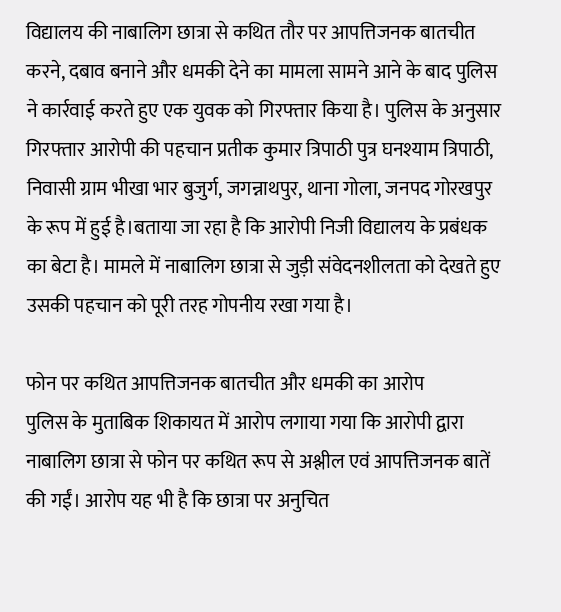विद्यालय की नाबालिग छात्रा से कथित तौर पर आपत्तिजनक बातचीत करने, दबाव बनाने और धमकी देने का मामला सामने आने के बाद पुलिस ने कार्रवाई करते हुए एक युवक को गिरफ्तार किया है। पुलिस के अनुसार गिरफ्तार आरोपी की पहचान प्रतीक कुमार त्रिपाठी पुत्र घनश्याम त्रिपाठी, निवासी ग्राम भीखा भार बुजुर्ग, जगन्नाथपुर, थाना गोला, जनपद गोरखपुर के रूप में हुई है।बताया जा रहा है कि आरोपी निजी विद्यालय के प्रबंधक का बेटा है। मामले में नाबालिग छात्रा से जुड़ी संवेदनशीलता को देखते हुए उसकी पहचान को पूरी तरह गोपनीय रखा गया है।

फोन पर कथित आपत्तिजनक बातचीत और धमकी का आरोप
पुलिस के मुताबिक शिकायत में आरोप लगाया गया कि आरोपी द्वारा नाबालिग छात्रा से फोन पर कथित रूप से अश्लील एवं आपत्तिजनक बातें की गईं। आरोप यह भी है कि छात्रा पर अनुचित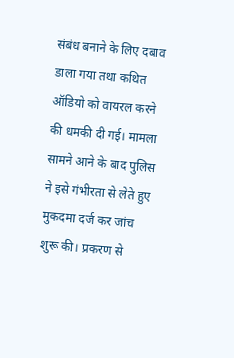संबंध बनाने के लिए दबाव डाला गया तथा कथित ऑडियो को वायरल करने की धमकी दी गई। मामला सामने आने के बाद पुलिस ने इसे गंभीरता से लेते हुए मुकदमा दर्ज कर जांच शुरू की। प्रकरण से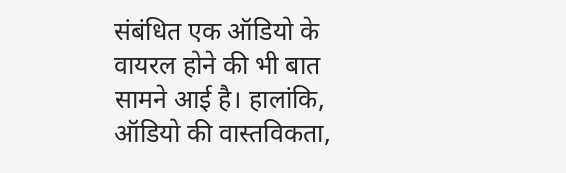संबंधित एक ऑडियो के वायरल होने की भी बात सामने आई है। हालांकि, ऑडियो की वास्तविकता,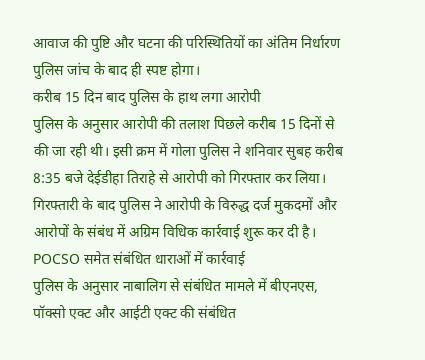आवाज की पुष्टि और घटना की परिस्थितियों का अंतिम निर्धारण पुलिस जांच के बाद ही स्पष्ट होगा।
करीब 15 दिन बाद पुलिस के हाथ लगा आरोपी
पुलिस के अनुसार आरोपी की तलाश पिछले करीब 15 दिनों से की जा रही थी। इसी क्रम में गोला पुलिस ने शनिवार सुबह करीब 8:35 बजे देईडीहा तिराहे से आरोपी को गिरफ्तार कर लिया। गिरफ्तारी के बाद पुलिस ने आरोपी के विरुद्ध दर्ज मुकदमों और आरोपों के संबंध में अग्रिम विधिक कार्रवाई शुरू कर दी है।
POCSO समेत संबंधित धाराओं में कार्रवाई
पुलिस के अनुसार नाबालिग से संबंधित मामले में बीएनएस, पॉक्सो एक्ट और आईटी एक्ट की संबंधित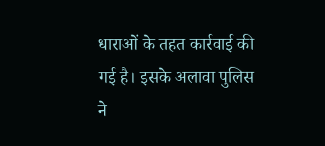धाराओं के तहत कार्रवाई की गई है। इसके अलावा पुलिस ने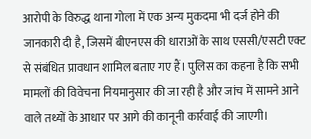आरोपी के विरुद्ध थाना गोला में एक अन्य मुकदमा भी दर्ज होने की जानकारी दी है, जिसमें बीएनएस की धाराओं के साथ एससी/एसटी एक्ट से संबंधित प्रावधान शामिल बताए गए हैं। पुलिस का कहना है कि सभी मामलों की विवेचना नियमानुसार की जा रही है और जांच में सामने आने वाले तथ्यों के आधार पर आगे की कानूनी कार्रवाई की जाएगी।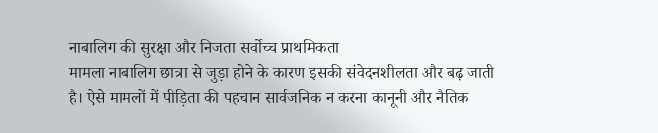नाबालिग की सुरक्षा और निजता सर्वोच्च प्राथमिकता
मामला नाबालिग छात्रा से जुड़ा होने के कारण इसकी संवेदनशीलता और बढ़ जाती है। ऐसे मामलों में पीड़िता की पहचान सार्वजनिक न करना कानूनी और नैतिक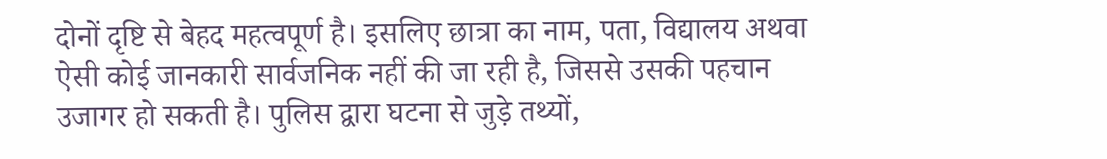दोनों दृष्टि से बेहद महत्वपूर्ण है। इसलिए छात्रा का नाम, पता, विद्यालय अथवा ऐसी कोई जानकारी सार्वजनिक नहीं की जा रही है, जिससे उसकी पहचान उजागर हो सकती है। पुलिस द्वारा घटना से जुड़े तथ्यों,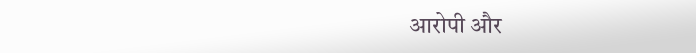आरोपी और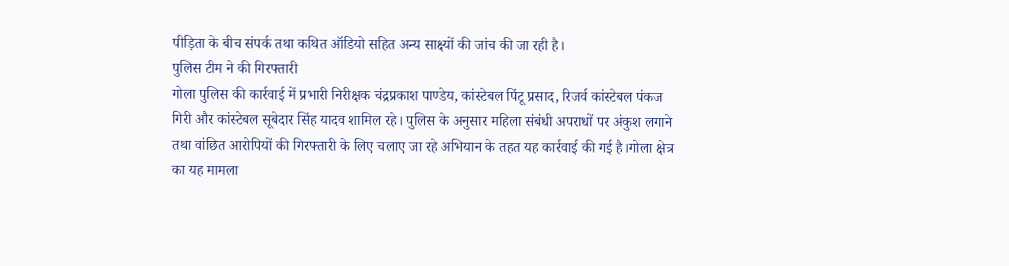पीड़िता के बीच संपर्क तथा कथित ऑडियो सहित अन्य साक्ष्यों की जांच की जा रही है।
पुलिस टीम ने की गिरफ्तारी
गोला पुलिस की कार्रवाई में प्रभारी निरीक्षक चंद्रप्रकाश पाण्डेय, कांस्टेबल पिंटू प्रसाद, रिजर्व कांस्टेबल पंकज गिरी और कांस्टेबल सूबेदार सिंह यादव शामिल रहे। पुलिस के अनुसार महिला संबंधी अपराधों पर अंकुश लगाने तथा वांछित आरोपियों की गिरफ्तारी के लिए चलाए जा रहे अभियान के तहत यह कार्रवाई की गई है।गोला क्षेत्र का यह मामला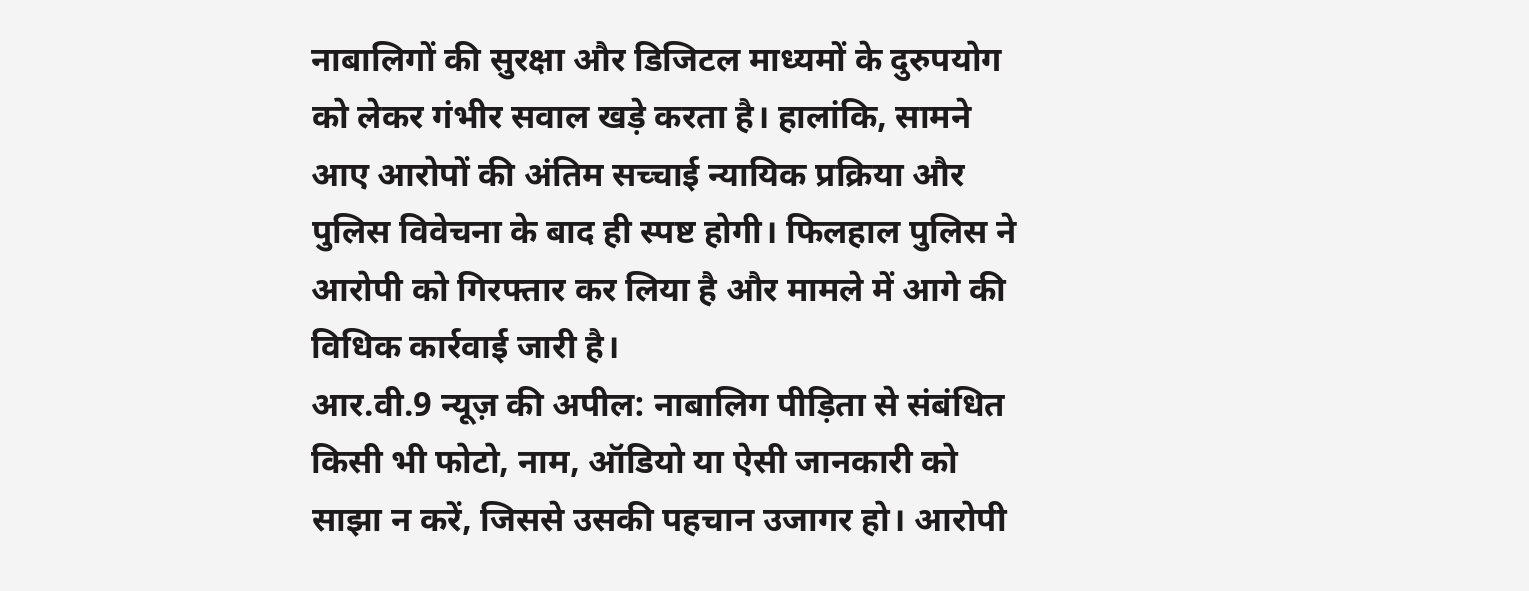नाबालिगों की सुरक्षा और डिजिटल माध्यमों के दुरुपयोग को लेकर गंभीर सवाल खड़े करता है। हालांकि, सामने आए आरोपों की अंतिम सच्चाई न्यायिक प्रक्रिया और पुलिस विवेचना के बाद ही स्पष्ट होगी। फिलहाल पुलिस ने आरोपी को गिरफ्तार कर लिया है और मामले में आगे की विधिक कार्रवाई जारी है।
आर.वी.9 न्यूज़ की अपील: नाबालिग पीड़िता से संबंधित किसी भी फोटो, नाम, ऑडियो या ऐसी जानकारी को साझा न करें, जिससे उसकी पहचान उजागर हो। आरोपी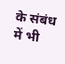के संबंध में भी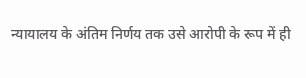न्यायालय के अंतिम निर्णय तक उसे आरोपी के रूप में ही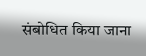संबोधित किया जाना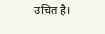उचित है।